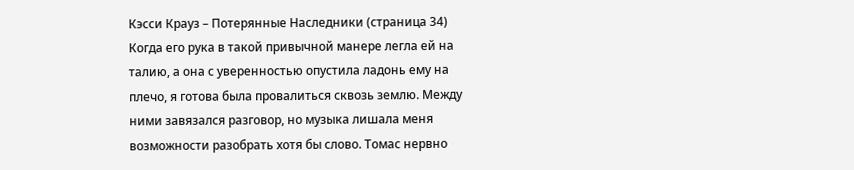Кэсси Крауз – Потерянные Наследники (страница 34)
Когда его рука в такой привычной манере легла ей на талию, а она с уверенностью опустила ладонь ему на плечо, я готова была провалиться сквозь землю. Между ними завязался разговор, но музыка лишала меня возможности разобрать хотя бы слово. Томас нервно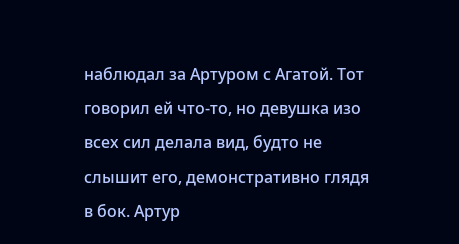наблюдал за Артуром с Агатой. Тот говорил ей что-то, но девушка изо всех сил делала вид, будто не слышит его, демонстративно глядя в бок. Артур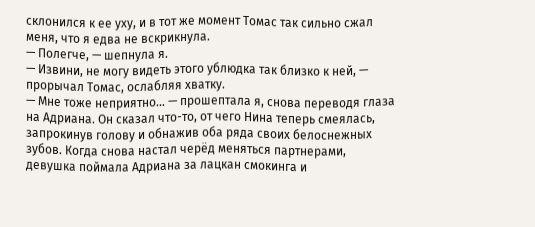склонился к ее уху, и в тот же момент Томас так сильно сжал меня, что я едва не вскрикнула.
— Полегче, — шепнула я.
— Извини, не могу видеть этого ублюдка так близко к ней, — прорычал Томас, ослабляя хватку.
— Мне тоже неприятно… — прошептала я, снова переводя глаза на Адриана. Он сказал что-то, от чего Нина теперь смеялась, запрокинув голову и обнажив оба ряда своих белоснежных зубов. Когда снова настал черёд меняться партнерами, девушка поймала Адриана за лацкан смокинга и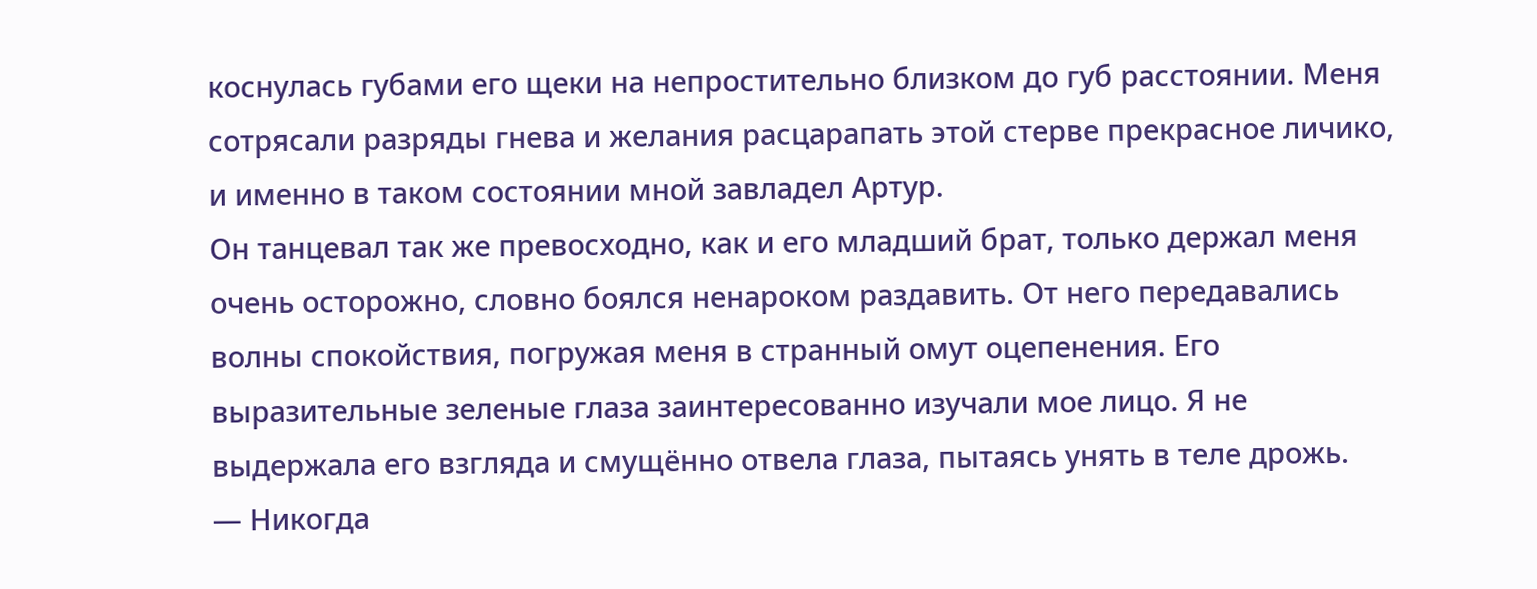коснулась губами его щеки на непростительно близком до губ расстоянии. Меня сотрясали разряды гнева и желания расцарапать этой стерве прекрасное личико, и именно в таком состоянии мной завладел Артур.
Он танцевал так же превосходно, как и его младший брат, только держал меня очень осторожно, словно боялся ненароком раздавить. От него передавались волны спокойствия, погружая меня в странный омут оцепенения. Его выразительные зеленые глаза заинтересованно изучали мое лицо. Я не выдержала его взгляда и смущённо отвела глаза, пытаясь унять в теле дрожь.
— Никогда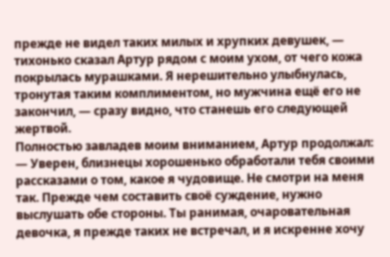прежде не видел таких милых и хрупких девушек, — тихонько сказал Артур рядом с моим ухом, от чего кожа покрылась мурашками. Я нерешительно улыбнулась, тронутая таким комплиментом, но мужчина ещё его не закончил, — сразу видно, что станешь его следующей жертвой.
Полностью завладев моим вниманием, Артур продолжал:
— Уверен, близнецы хорошенько обработали тебя своими рассказами о том, какое я чудовище. Не смотри на меня так. Прежде чем составить своё суждение, нужно выслушать обе стороны. Ты ранимая, очаровательная девочка, я прежде таких не встречал, и я искренне хочу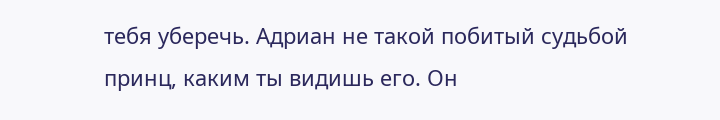тебя уберечь. Адриан не такой побитый судьбой принц, каким ты видишь его. Он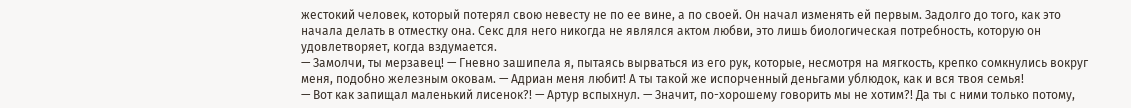жестокий человек, который потерял свою невесту не по ее вине, а по своей. Он начал изменять ей первым. Задолго до того, как это начала делать в отместку она. Секс для него никогда не являлся актом любви, это лишь биологическая потребность, которую он удовлетворяет, когда вздумается.
— Замолчи, ты мерзавец! — Гневно зашипела я, пытаясь вырваться из его рук, которые, несмотря на мягкость, крепко сомкнулись вокруг меня, подобно железным оковам. — Адриан меня любит! А ты такой же испорченный деньгами ублюдок, как и вся твоя семья!
— Вот как запищал маленький лисенок?! — Артур вспыхнул. — Значит, по-хорошему говорить мы не хотим?! Да ты с ними только потому,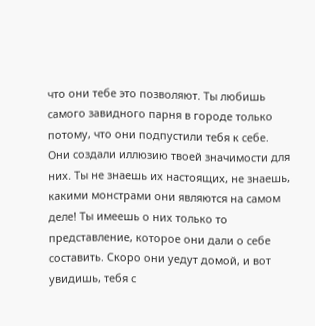что они тебе это позволяют. Ты любишь самого завидного парня в городе только потому, что они подпустили тебя к себе. Они создали иллюзию твоей значимости для них. Ты не знаешь их настоящих, не знаешь, какими монстрами они являются на самом деле! Ты имеешь о них только то представление, которое они дали о себе составить. Скоро они уедут домой, и вот увидишь, тебя с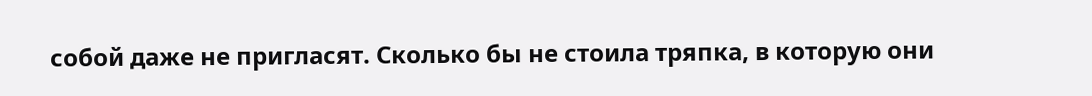собой даже не пригласят. Сколько бы не стоила тряпка, в которую они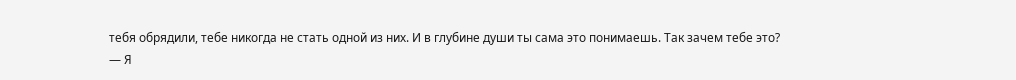тебя обрядили, тебе никогда не стать одной из них. И в глубине души ты сама это понимаешь. Так зачем тебе это?
— Я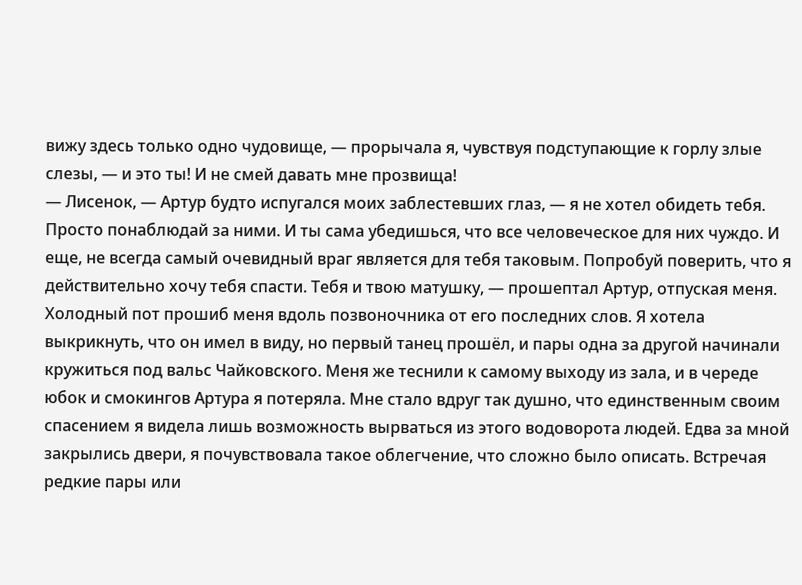вижу здесь только одно чудовище, — прорычала я, чувствуя подступающие к горлу злые слезы, — и это ты! И не смей давать мне прозвища!
— Лисенок, — Артур будто испугался моих заблестевших глаз, — я не хотел обидеть тебя. Просто понаблюдай за ними. И ты сама убедишься, что все человеческое для них чуждо. И еще, не всегда самый очевидный враг является для тебя таковым. Попробуй поверить, что я действительно хочу тебя спасти. Тебя и твою матушку, — прошептал Артур, отпуская меня.
Холодный пот прошиб меня вдоль позвоночника от его последних слов. Я хотела выкрикнуть, что он имел в виду, но первый танец прошёл, и пары одна за другой начинали кружиться под вальс Чайковского. Меня же теснили к самому выходу из зала, и в череде юбок и смокингов Артура я потеряла. Мне стало вдруг так душно, что единственным своим спасением я видела лишь возможность вырваться из этого водоворота людей. Едва за мной закрылись двери, я почувствовала такое облегчение, что сложно было описать. Встречая редкие пары или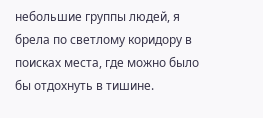небольшие группы людей, я брела по светлому коридору в поисках места, где можно было бы отдохнуть в тишине.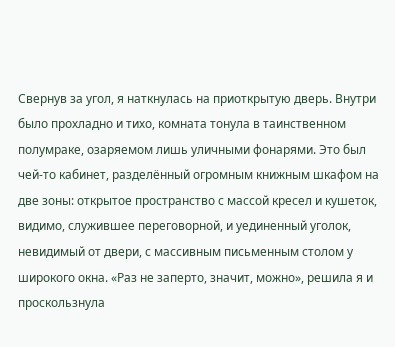Свернув за угол, я наткнулась на приоткрытую дверь. Внутри было прохладно и тихо, комната тонула в таинственном полумраке, озаряемом лишь уличными фонарями. Это был чей-то кабинет, разделённый огромным книжным шкафом на две зоны: открытое пространство с массой кресел и кушеток, видимо, служившее переговорной, и уединенный уголок, невидимый от двери, с массивным письменным столом у широкого окна. «Раз не заперто, значит, можно», решила я и проскользнула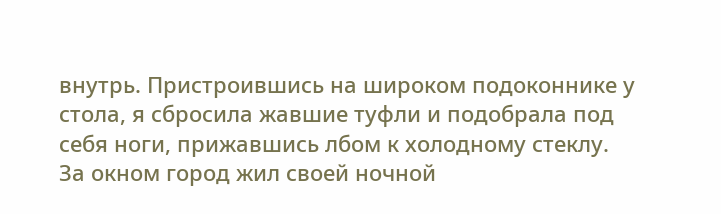внутрь. Пристроившись на широком подоконнике у стола, я сбросила жавшие туфли и подобрала под себя ноги, прижавшись лбом к холодному стеклу.
За окном город жил своей ночной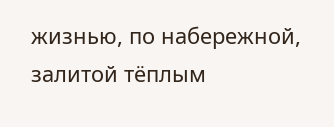жизнью, по набережной, залитой тёплым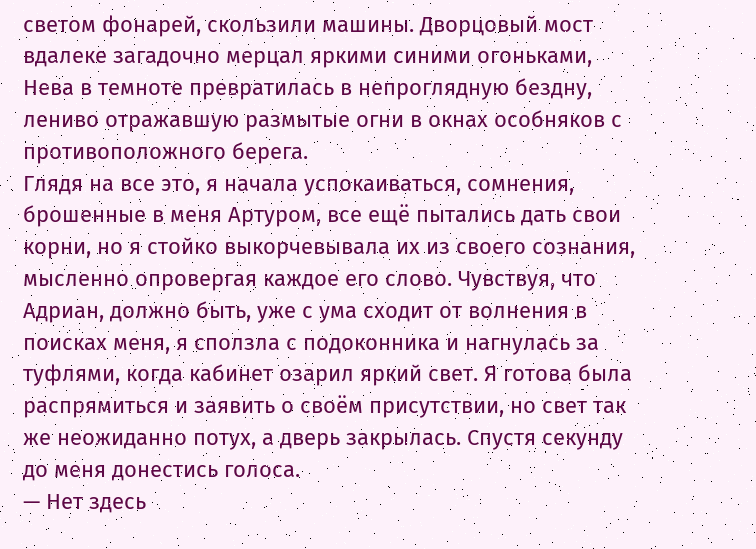светом фонарей, скользили машины. Дворцовый мост вдалеке загадочно мерцал яркими синими огоньками, Нева в темноте превратилась в непроглядную бездну, лениво отражавшую размытые огни в окнах особняков с противоположного берега.
Глядя на все это, я начала успокаиваться, сомнения, брошенные в меня Артуром, все ещё пытались дать свои корни, но я стойко выкорчевывала их из своего сознания, мысленно опровергая каждое его слово. Чувствуя, что Адриан, должно быть, уже с ума сходит от волнения в поисках меня, я сползла с подоконника и нагнулась за туфлями, когда кабинет озарил яркий свет. Я готова была распрямиться и заявить о своём присутствии, но свет так же неожиданно потух, а дверь закрылась. Спустя секунду до меня донестись голоса.
— Нет здесь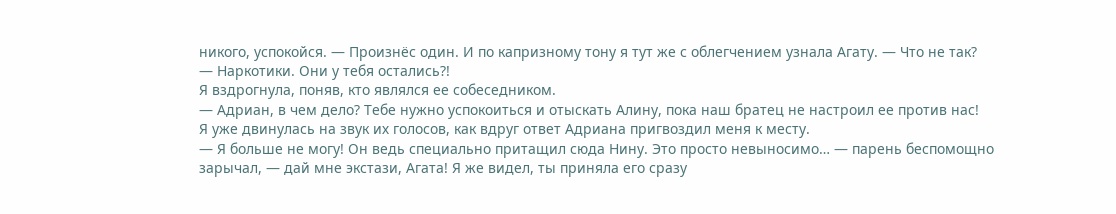никого, успокойся. — Произнёс один. И по капризному тону я тут же с облегчением узнала Агату. — Что не так?
— Наркотики. Они у тебя остались?!
Я вздрогнула, поняв, кто являлся ее собеседником.
— Адриан, в чем дело? Тебе нужно успокоиться и отыскать Алину, пока наш братец не настроил ее против нас!
Я уже двинулась на звук их голосов, как вдруг ответ Адриана пригвоздил меня к месту.
— Я больше не могу! Он ведь специально притащил сюда Нину. Это просто невыносимо… — парень беспомощно зарычал, — дай мне экстази, Агата! Я же видел, ты приняла его сразу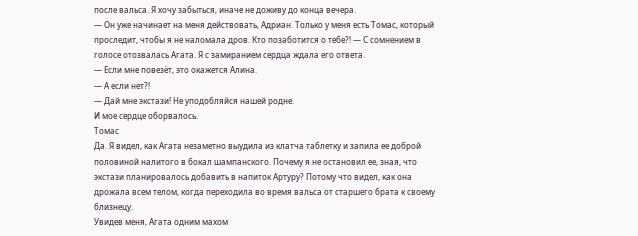после вальса. Я хочу забыться, иначе не доживу до конца вечера.
— Он уже начинает на меня действовать, Адриан. Только у меня есть Томас, который проследит, чтобы я не наломала дров. Кто позаботится о тебе?! — С сомнением в голосе отозвалась Агата. Я с замиранием сердца ждала его ответа.
— Если мне повезёт, это окажется Алина.
— А если нет?!
— Дай мне экстази! Не уподобляйся нашей родне.
И мое сердце оборвалось.
Томас
Да. Я видел, как Агата незаметно выудила из клатча таблетку и запила ее доброй половиной налитого в бокал шампанского. Почему я не остановил ее, зная, что экстази планировалось добавить в напиток Артуру? Потому что видел, как она дрожала всем телом, когда переходила во время вальса от старшего брата к своему близнецу.
Увидев меня, Агата одним махом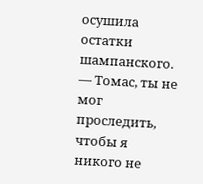осушила остатки шампанского.
— Томас, ты не мог проследить, чтобы я никого не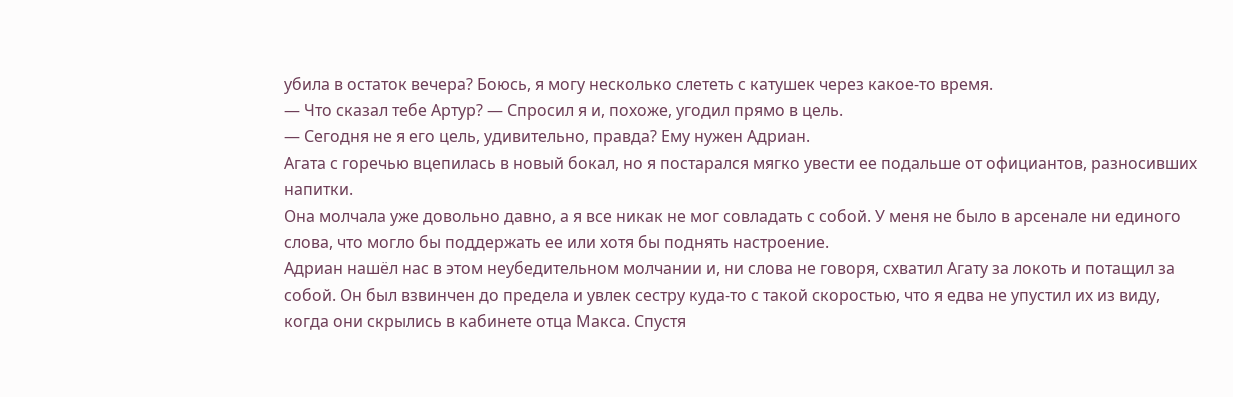убила в остаток вечера? Боюсь, я могу несколько слететь с катушек через какое-то время.
— Что сказал тебе Артур? — Спросил я и, похоже, угодил прямо в цель.
— Сегодня не я его цель, удивительно, правда? Ему нужен Адриан.
Агата с горечью вцепилась в новый бокал, но я постарался мягко увести ее подальше от официантов, разносивших напитки.
Она молчала уже довольно давно, а я все никак не мог совладать с собой. У меня не было в арсенале ни единого слова, что могло бы поддержать ее или хотя бы поднять настроение.
Адриан нашёл нас в этом неубедительном молчании и, ни слова не говоря, схватил Агату за локоть и потащил за собой. Он был взвинчен до предела и увлек сестру куда-то с такой скоростью, что я едва не упустил их из виду, когда они скрылись в кабинете отца Макса. Спустя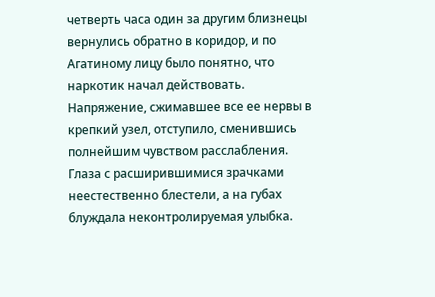четверть часа один за другим близнецы вернулись обратно в коридор, и по Агатиному лицу было понятно, что наркотик начал действовать. Напряжение, сжимавшее все ее нервы в крепкий узел, отступило, сменившись полнейшим чувством расслабления. Глаза с расширившимися зрачками неестественно блестели, а на губах блуждала неконтролируемая улыбка.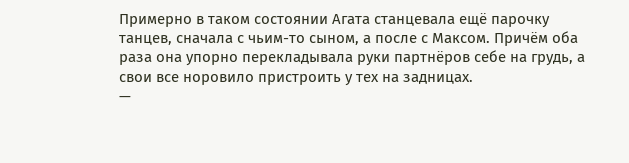Примерно в таком состоянии Агата станцевала ещё парочку танцев, сначала с чьим-то сыном, а после с Максом. Причём оба раза она упорно перекладывала руки партнёров себе на грудь, а свои все норовило пристроить у тех на задницах.
—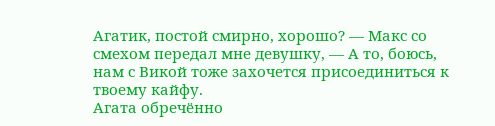Агатик, постой смирно, хорошо? — Макс со смехом передал мне девушку, — А то, боюсь, нам с Викой тоже захочется присоединиться к твоему кайфу.
Агата обречённо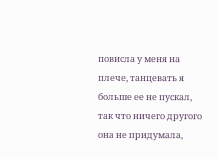повисла у меня на плече, танцевать я больше ее не пускал, так что ничего другого она не придумала,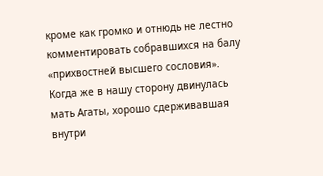кроме как громко и отнюдь не лестно комментировать собравшихся на балу «прихвостней высшего сословия». Когда же в нашу сторону двинулась мать Агаты, хорошо сдерживавшая внутри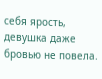себя ярость, девушка даже бровью не повела.